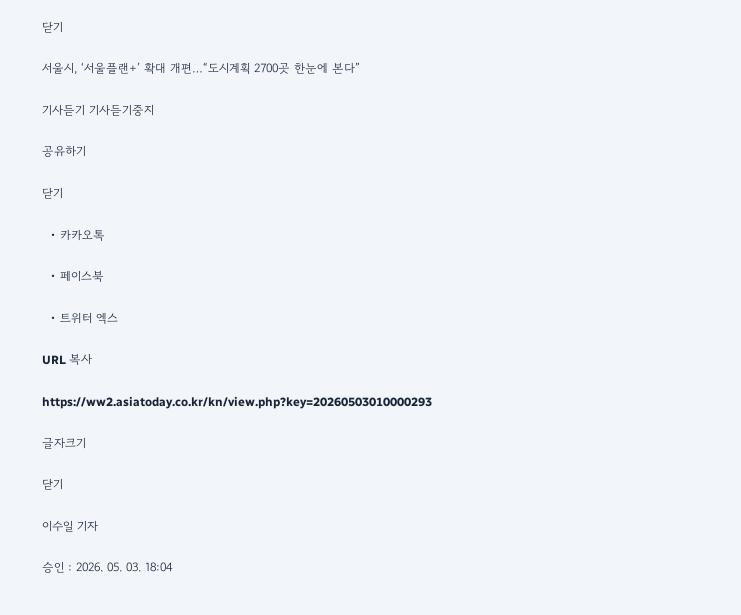닫기

서울시, ‘서울플랜+’ 확대 개편…“도시계획 2700곳 한눈에 본다”

기사듣기 기사듣기중지

공유하기

닫기

  • 카카오톡

  • 페이스북

  • 트위터 엑스

URL 복사

https://ww2.asiatoday.co.kr/kn/view.php?key=20260503010000293

글자크기

닫기

이수일 기자

승인 : 2026. 05. 03. 18:04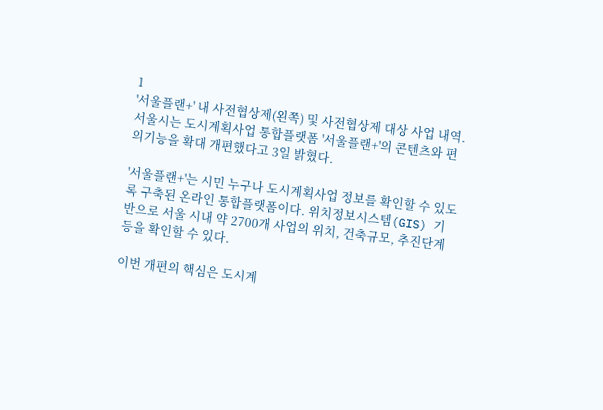1
'서울플랜+' 내 사전협상제(왼쪽) 및 사전협상제 대상 사업 내역.
서울시는 도시계획사업 통합플랫폼 '서울플랜+'의 콘텐츠와 편의기능을 확대 개편했다고 3일 밝혔다.

'서울플랜+'는 시민 누구나 도시계획사업 정보를 확인할 수 있도록 구축된 온라인 통합플랫폼이다. 위치정보시스템(GIS) 기반으로 서울 시내 약 2700개 사업의 위치, 건축규모, 추진단계 등을 확인할 수 있다.

이번 개편의 핵심은 도시계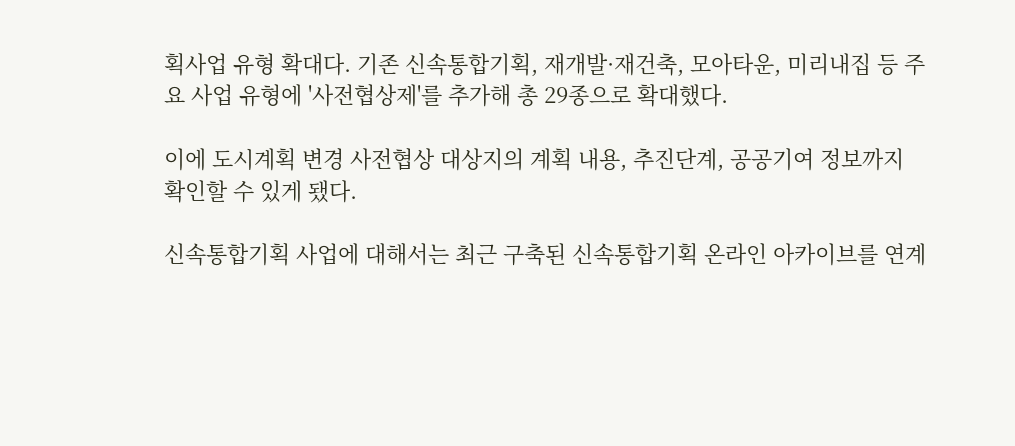획사업 유형 확대다. 기존 신속통합기획, 재개발·재건축, 모아타운, 미리내집 등 주요 사업 유형에 '사전협상제'를 추가해 총 29종으로 확대했다.

이에 도시계획 변경 사전협상 대상지의 계획 내용, 추진단계, 공공기여 정보까지 확인할 수 있게 됐다.

신속통합기획 사업에 대해서는 최근 구축된 신속통합기획 온라인 아카이브를 연계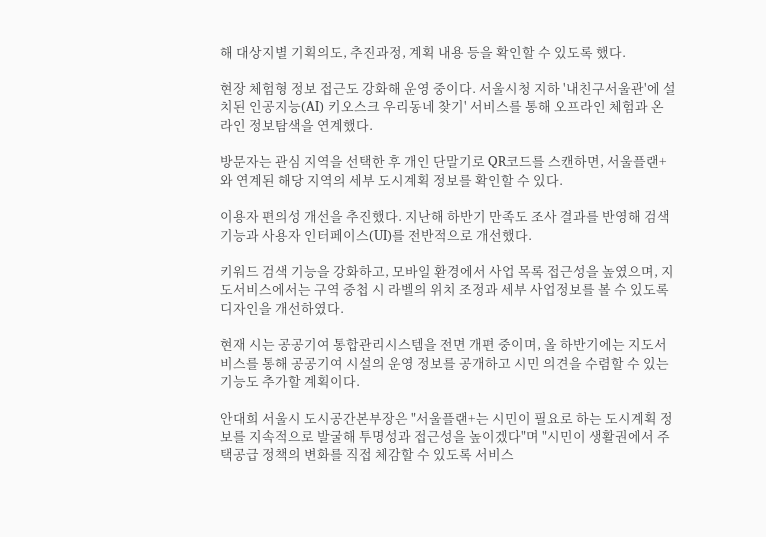해 대상지별 기획의도, 추진과정, 계획 내용 등을 확인할 수 있도록 했다.

현장 체험형 정보 접근도 강화해 운영 중이다. 서울시청 지하 '내친구서울관'에 설치된 인공지능(AI) 키오스크 우리동네 찾기' 서비스를 통해 오프라인 체험과 온라인 정보탐색을 연계했다.

방문자는 관심 지역을 선택한 후 개인 단말기로 QR코드를 스캔하면, 서울플랜+와 연계된 해당 지역의 세부 도시계획 정보를 확인할 수 있다.

이용자 편의성 개선을 추진했다. 지난해 하반기 만족도 조사 결과를 반영해 검색 기능과 사용자 인터페이스(UI)를 전반적으로 개선했다.

키워드 검색 기능을 강화하고, 모바일 환경에서 사업 목록 접근성을 높였으며, 지도서비스에서는 구역 중첩 시 라벨의 위치 조정과 세부 사업정보를 볼 수 있도록 디자인을 개선하였다.

현재 시는 공공기여 통합관리시스템을 전면 개편 중이며, 올 하반기에는 지도서비스를 통해 공공기여 시설의 운영 정보를 공개하고 시민 의견을 수렴할 수 있는 기능도 추가할 계획이다.

안대희 서울시 도시공간본부장은 "서울플랜+는 시민이 필요로 하는 도시계획 정보를 지속적으로 발굴해 투명성과 접근성을 높이겠다"며 "시민이 생활권에서 주택공급 정책의 변화를 직접 체감할 수 있도록 서비스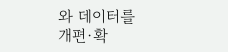와 데이터를 개편·확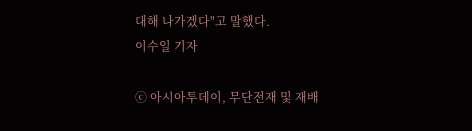대해 나가겠다"고 말했다.
이수일 기자

ⓒ 아시아투데이, 무단전재 및 재배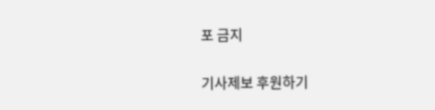포 금지

기사제보 후원하기